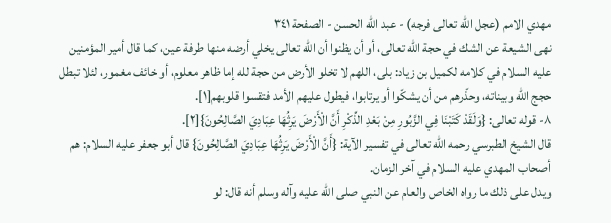مهدي الامم (عجل الله تعالى فرجه) - عبد الله الحسن - الصفحة ٣٤١
نهى الشيعة عن الشك في حجة الله تعالى، أو أن يظنوا أن الله تعالى يخلي أرضه منها طرفة عين، كما قال أمير المؤمنين عليه السلام في كلامه لكميل بن زياد: بلى، اللهم لا تخلو الأرض من حجة لله إما ظاهر معلوم، أو خائف مغمور، لئلا تبطل حجج الله وبيناته، وحذّرهم من أن يشكّوا أو يرتابوا، فيطول عليهم الأمد فتقسوا قلوبهم[١].
٨- قوله تعالى: {وَلَقَدْ كَتَبْنَا فِي الزَّبُورِ مِنْ بَعْدِ الذِّكْرِ أَنَّ الْأَرْضَ يَرِثُهَا عِبَادِيَ الصَّالِحُونَ}[٢].
قال الشيخ الطبرسي رحمه الله تعالى في تفسير الآية: {أَنَّ الْأَرْضَ يَرِثُهَا عِبَادِيَ الصَّالِحُونَ} قال أبو جعفر عليه السلام: هم أصحاب المهدي عليه السلام في آخر الزمان.
ويدل على ذلك ما رواه الخاص والعام عن النبي صلى الله عليه وآله وسلم أنه قال: لو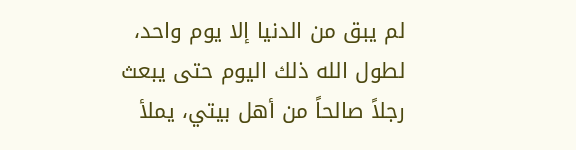لم يبق من الدنيا إلا يوم واحد، لطول الله ذلك اليوم حتى يبعث رجلاً صالحاً من أهل بيتي، يملأ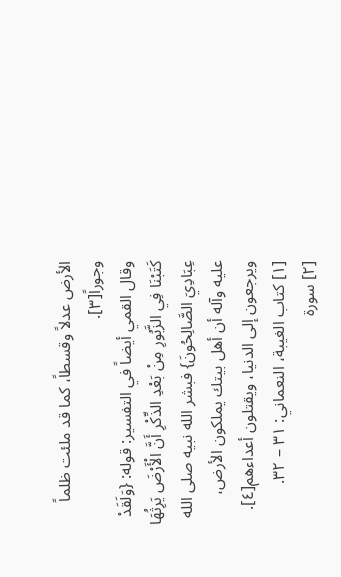الأرض عدلاً وقسطاً، كما قد ملئت ظلماً وجوراً[٣].
وقال القمي أيضاً في التفسير: قوله: {وَلَقَدْ كَتَبْنَا فِي الزَّبُورِ مِنْ بَعْدِ الذِّكْرِ أَنَّ الْأَرْضَ يَرِثُهَا عِبَادِيَ الصَّالِحُونَ} فبشر الله نبيه صلى الله عليه وآله أن أهل بيتك يملكون الأرض، ويرجعون إلى الدنيا، ويقتلون أعداءهم[٤].
[١] كتاب الغيبة، النعماني: ٣١ – ٣٢.
[٢] سورة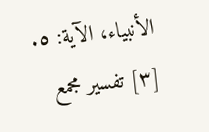الأنبياء، الآية: ٥.
[٣] تفسير مجمع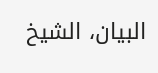البيان، الشيخ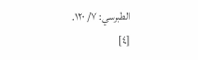الطبرسي: ٧/ ١٢٠.
[٤]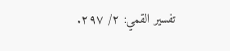تفسير القمي: ٢/ ٢٩٧.